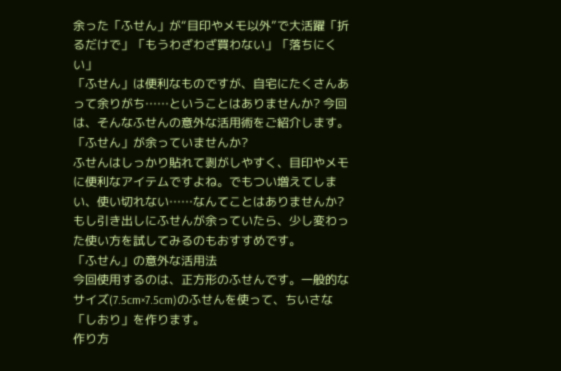余った「ふせん」が“目印やメモ以外”で大活躍「折るだけで」「もうわざわざ買わない」「落ちにくい」
「ふせん」は便利なものですが、自宅にたくさんあって余りがち……ということはありませんか? 今回は、そんなふせんの意外な活用術をご紹介します。
「ふせん」が余っていませんか?
ふせんはしっかり貼れて剥がしやすく、目印やメモに便利なアイテムですよね。でもつい増えてしまい、使い切れない……なんてことはありませんか?
もし引き出しにふせんが余っていたら、少し変わった使い方を試してみるのもおすすめです。
「ふせん」の意外な活用法
今回使用するのは、正方形のふせんです。一般的なサイズ(7.5cm×7.5cm)のふせんを使って、ちいさな「しおり」を作ります。
作り方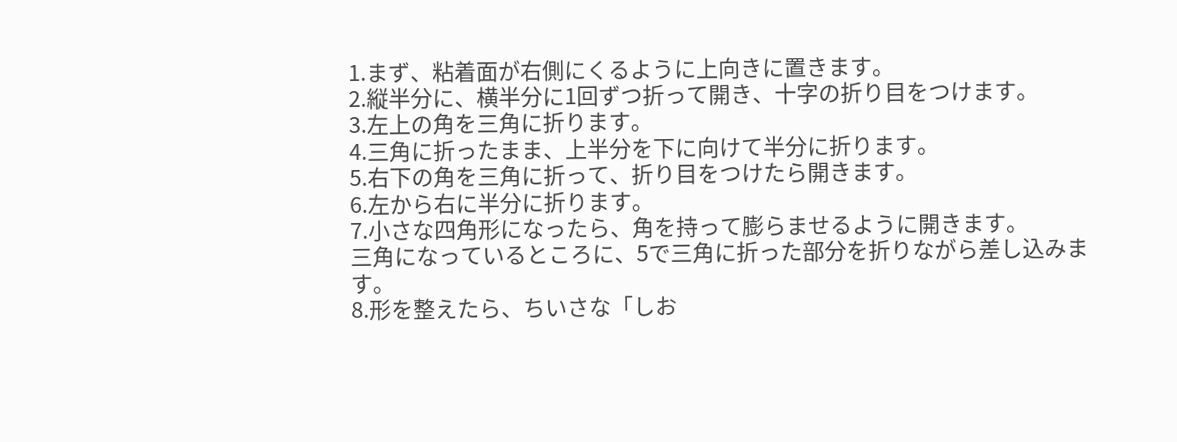1.まず、粘着面が右側にくるように上向きに置きます。
2.縦半分に、横半分に1回ずつ折って開き、十字の折り目をつけます。
3.左上の角を三角に折ります。
4.三角に折ったまま、上半分を下に向けて半分に折ります。
5.右下の角を三角に折って、折り目をつけたら開きます。
6.左から右に半分に折ります。
7.小さな四角形になったら、角を持って膨らませるように開きます。
三角になっているところに、5で三角に折った部分を折りながら差し込みます。
8.形を整えたら、ちいさな「しお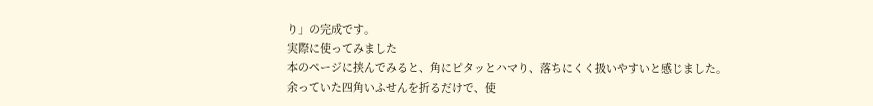り」の完成です。
実際に使ってみました
本のページに挟んでみると、角にピタッとハマり、落ちにくく扱いやすいと感じました。
余っていた四角いふせんを折るだけで、使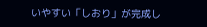いやすい「しおり」が完成し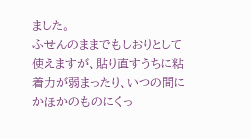ました。
ふせんのままでもしおりとして使えますが、貼り直すうちに粘着力が弱まったり、いつの間にかほかのものにくっ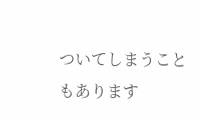ついてしまうこともあります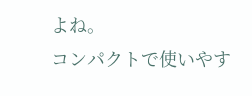よね。
コンパクトで使いやす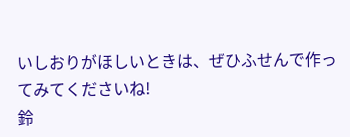いしおりがほしいときは、ぜひふせんで作ってみてくださいね!
鈴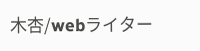木杏/webライター